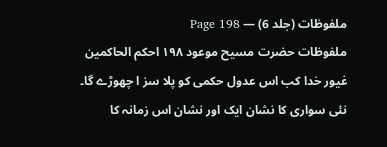ملفوظات (جلد 6) — Page 198
ملفوظات حضرت مسیح موعود ۱۹۸ احکم الحاکمین غیور خدا کب اس عدول حکمی کو پلا سز ا چھوڑے گا۔ نئی سواری کا نشان ایک اور نشان اس زمانہ کا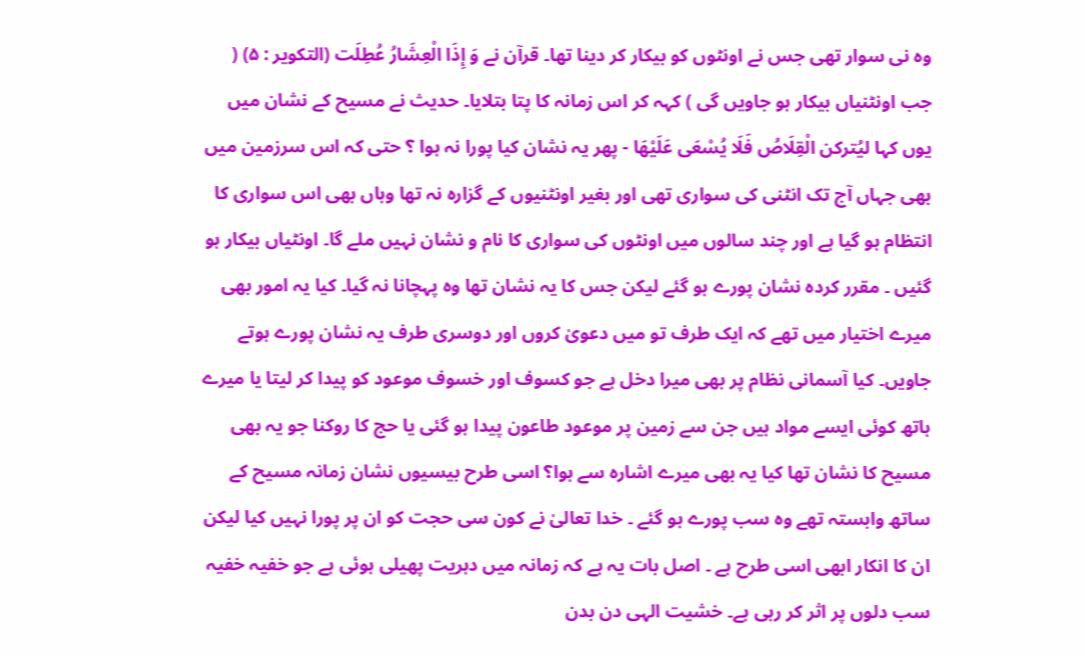وہ نی سوار تھی جس نے اونٹوں کو بیکار کر دینا تھا۔ قرآن نے وَ إِذَا الْعِشَارُ عُطِلَت (التکویر : ۵) ( جب اونٹنیاں بیکار ہو جاویں گی ) کہہ کر اس زمانہ کا پتا بتلایا۔ حدیث نے مسیح کے نشان میں یوں کہا ليُتركن الْقِلَاصُ فَلَا يُسْعَى عَلَيْهَا - پھر یہ نشان کیا پورا نہ ہوا ؟ حتی کہ اس سرزمین میں بھی جہاں آج تک انٹنی کی سواری تھی اور بغیر اونٹنیوں کے گزارہ نہ تھا وہاں بھی اس سواری کا انتظام ہو گیا ہے اور چند سالوں میں اونٹوں کی سواری کا نام و نشان نہیں ملے گا۔ اونٹیاں بیکار ہو گئیں ۔ مقرر کردہ نشان پورے ہو گئے لیکن جس کا یہ نشان تھا وہ پہچانا نہ گیا۔ کیا یہ امور بھی میرے اختیار میں تھے کہ ایک طرف تو میں دعویٰ کروں اور دوسری طرف یہ نشان پورے ہوتے جاویں۔ کیا آسمانی نظام پر بھی میرا دخل ہے جو کسوف اور خسوف موعود کو پیدا کر لیتا یا میرے ہاتھ کوئی ایسے مواد ہیں جن سے زمین پر موعود طاعون پیدا ہو گئی یا حج کا روکنا جو یہ بھی مسیح کا نشان تھا کیا یہ بھی میرے اشارہ سے ہوا؟ اسی طرح بیسیوں نشان زمانہ مسیح کے ساتھ وابستہ تھے وہ سب پورے ہو گئے ۔ خدا تعالیٰ نے کون سی حجت کو ان پر پورا نہیں کیا لیکن ان کا انکار ابھی اسی طرح ہے ۔ اصل بات یہ ہے کہ زمانہ میں دہریت پھیلی ہوئی ہے جو خفیہ خفیہ سب دلوں پر اثر کر رہی ہے۔ خشیت الہی دن بدن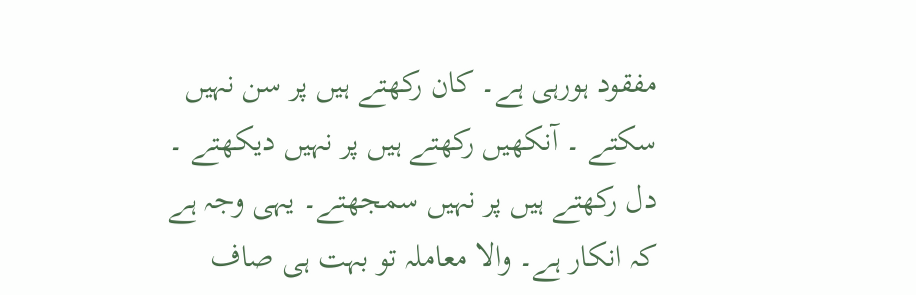مفقود ہورہی ہے۔ کان رکھتے ہیں پر سن نہیں سکتے ۔ آنکھیں رکھتے ہیں پر نہیں دیکھتے ۔ دل رکھتے ہیں پر نہیں سمجھتے۔ یہی وجہ ہے کہ انکار ہے۔ والا معاملہ تو بہت ہی صاف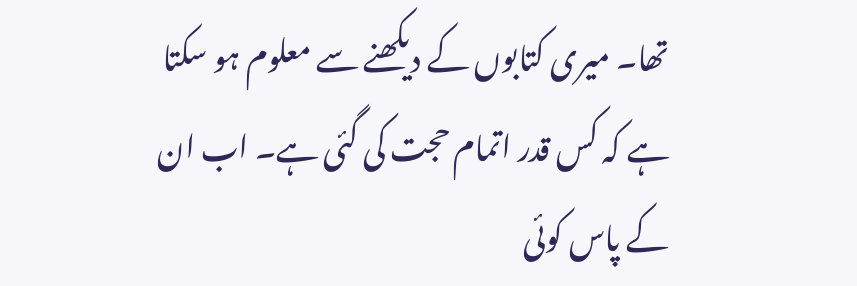تھا۔ میری کتابوں کے دیکھنے سے معلوم ہو سکتا ہے کہ کس قدر اتمام حجت کی گئی ہے۔ اب ان کے پاس کوئی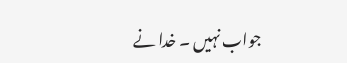جواب نہیں ۔ خدا نے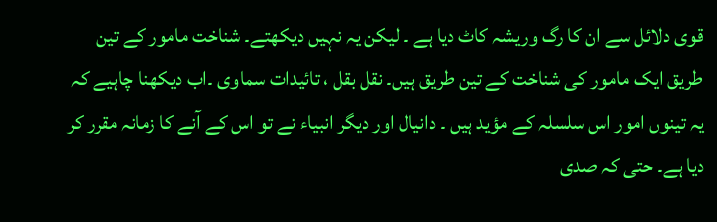قوی دلائل سے ان کا رگ وریشہ کاٹ دیا ہے ۔ لیکن یہ نہیں دیکھتے۔ شناخت مامور کے تین طریق ایک مامور کی شناخت کے تین طریق ہیں۔ نقل بقل ، تائیدات سماوی ۔اب دیکھنا چاہیے کہ یہ تینوں امور اس سلسلہ کے مؤید ہیں ۔ دانیال اور دیگر انبیاء نے تو اس کے آنے کا زمانہ مقرر کر دیا ہے۔ حتی کہ صدی